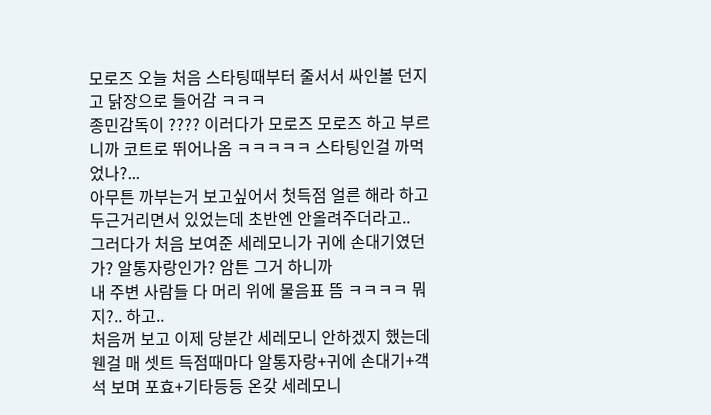모로즈 오늘 처음 스타팅때부터 줄서서 싸인볼 던지고 닭장으로 들어감 ㅋㅋㅋ
종민감독이 ???? 이러다가 모로즈 모로즈 하고 부르니까 코트로 뛰어나옴 ㅋㅋㅋㅋㅋ 스타팅인걸 까먹었나?...
아무튼 까부는거 보고싶어서 첫득점 얼른 해라 하고 두근거리면서 있었는데 초반엔 안올려주더라고..
그러다가 처음 보여준 세레모니가 귀에 손대기였던가? 알통자랑인가? 암튼 그거 하니까
내 주변 사람들 다 머리 위에 물음표 뜸 ㅋㅋㅋㅋ 뭐지?.. 하고..
처음꺼 보고 이제 당분간 세레모니 안하겠지 했는데 웬걸 매 셋트 득점때마다 알통자랑+귀에 손대기+객석 보며 포효+기타등등 온갖 세레모니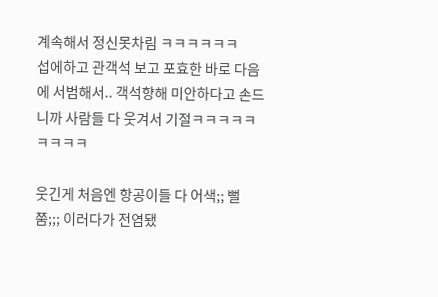계속해서 정신못차림 ㅋㅋㅋㅋㅋㅋ
섭에하고 관객석 보고 포효한 바로 다음에 서범해서.. 객석향해 미안하다고 손드니까 사람들 다 웃겨서 기절ㅋㅋㅋㅋㅋㅋㅋㅋㅋ

웃긴게 처음엔 항공이들 다 어색;; 뻘쭘;;; 이러다가 전염됐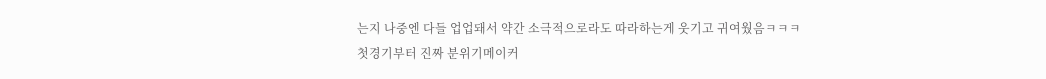는지 나중엔 다들 업업돼서 약간 소극적으로라도 따라하는게 웃기고 귀여웠음ㅋㅋㅋ
첫경기부터 진짜 분위기메이커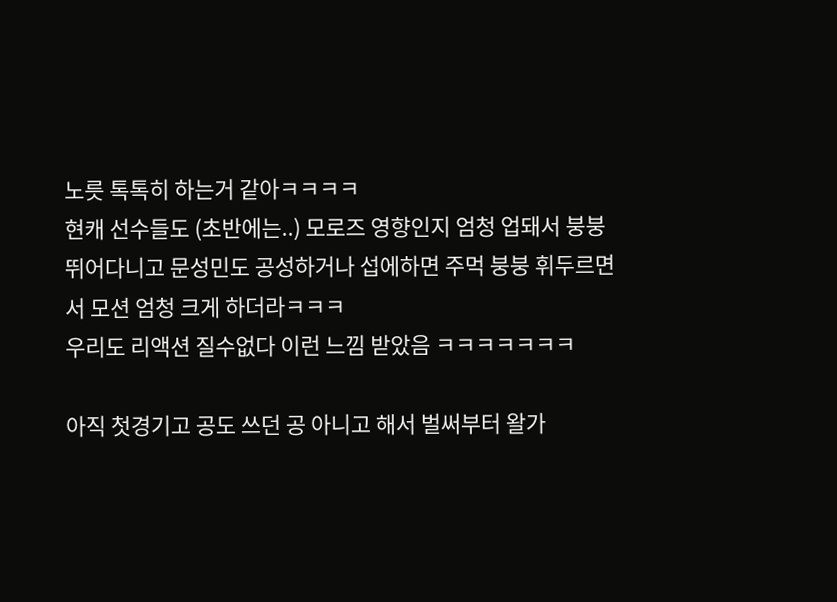노릇 톡톡히 하는거 같아ㅋㅋㅋㅋ
현캐 선수들도 (초반에는..) 모로즈 영향인지 엄청 업돼서 붕붕 뛰어다니고 문성민도 공성하거나 섭에하면 주먹 붕붕 휘두르면서 모션 엄청 크게 하더라ㅋㅋㅋ
우리도 리액션 질수없다 이런 느낌 받았음 ㅋㅋㅋㅋㅋㅋㅋ

아직 첫경기고 공도 쓰던 공 아니고 해서 벌써부터 왈가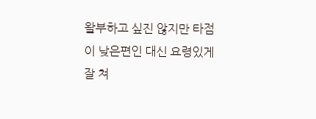왈부하고 싶진 않지만 타점이 낮은편인 대신 요령있게 잘 쳐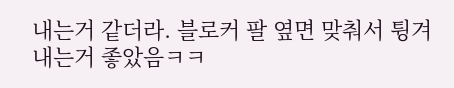내는거 같더라. 블로커 팔 옆면 맞춰서 튕겨내는거 좋았음ㅋㅋ